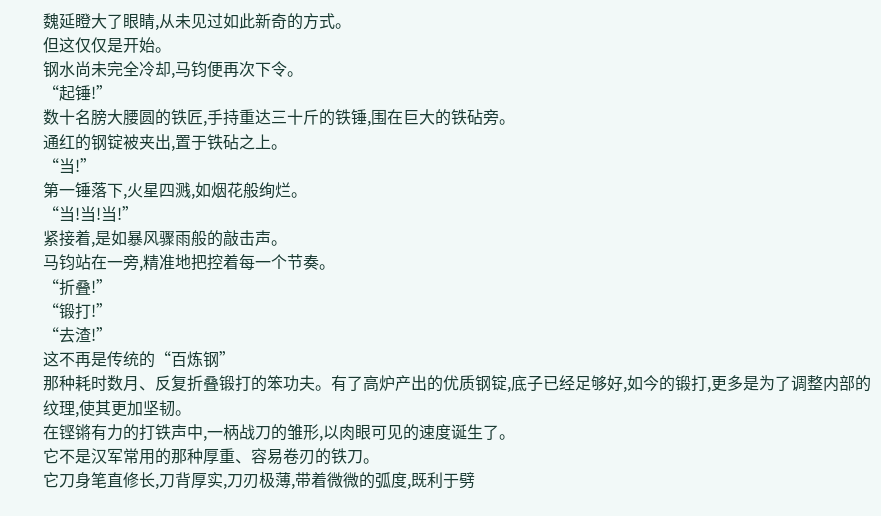魏延瞪大了眼睛,从未见过如此新奇的方式。
但这仅仅是开始。
钢水尚未完全冷却,马钧便再次下令。
“起锤!”
数十名膀大腰圆的铁匠,手持重达三十斤的铁锤,围在巨大的铁砧旁。
通红的钢锭被夹出,置于铁砧之上。
“当!”
第一锤落下,火星四溅,如烟花般绚烂。
“当!当!当!”
紧接着,是如暴风骤雨般的敲击声。
马钧站在一旁,精准地把控着每一个节奏。
“折叠!”
“锻打!”
“去渣!”
这不再是传统的“百炼钢”
那种耗时数月、反复折叠锻打的笨功夫。有了高炉产出的优质钢锭,底子已经足够好,如今的锻打,更多是为了调整内部的纹理,使其更加坚韧。
在铿锵有力的打铁声中,一柄战刀的雏形,以肉眼可见的速度诞生了。
它不是汉军常用的那种厚重、容易卷刃的铁刀。
它刀身笔直修长,刀背厚实,刀刃极薄,带着微微的弧度,既利于劈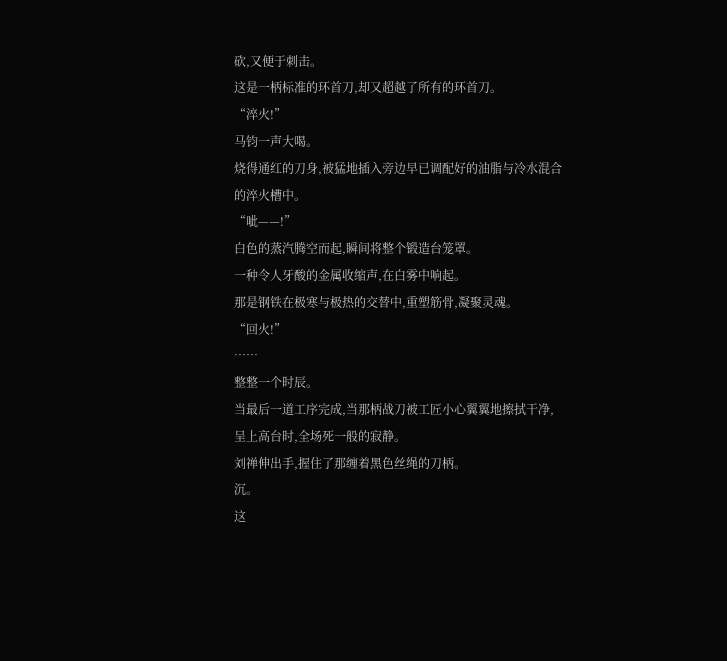砍,又便于刺击。
这是一柄标准的环首刀,却又超越了所有的环首刀。
“淬火!”
马钧一声大喝。
烧得通红的刀身,被猛地插入旁边早已调配好的油脂与冷水混合的淬火槽中。
“呲——!”
白色的蒸汽腾空而起,瞬间将整个锻造台笼罩。
一种令人牙酸的金属收缩声,在白雾中响起。
那是钢铁在极寒与极热的交替中,重塑筋骨,凝聚灵魂。
“回火!”
……
整整一个时辰。
当最后一道工序完成,当那柄战刀被工匠小心翼翼地擦拭干净,呈上高台时,全场死一般的寂静。
刘禅伸出手,握住了那缠着黑色丝绳的刀柄。
沉。
这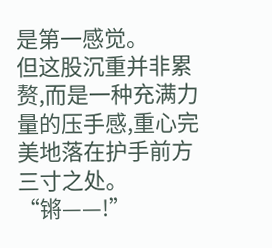是第一感觉。
但这股沉重并非累赘,而是一种充满力量的压手感,重心完美地落在护手前方三寸之处。
“锵——!”